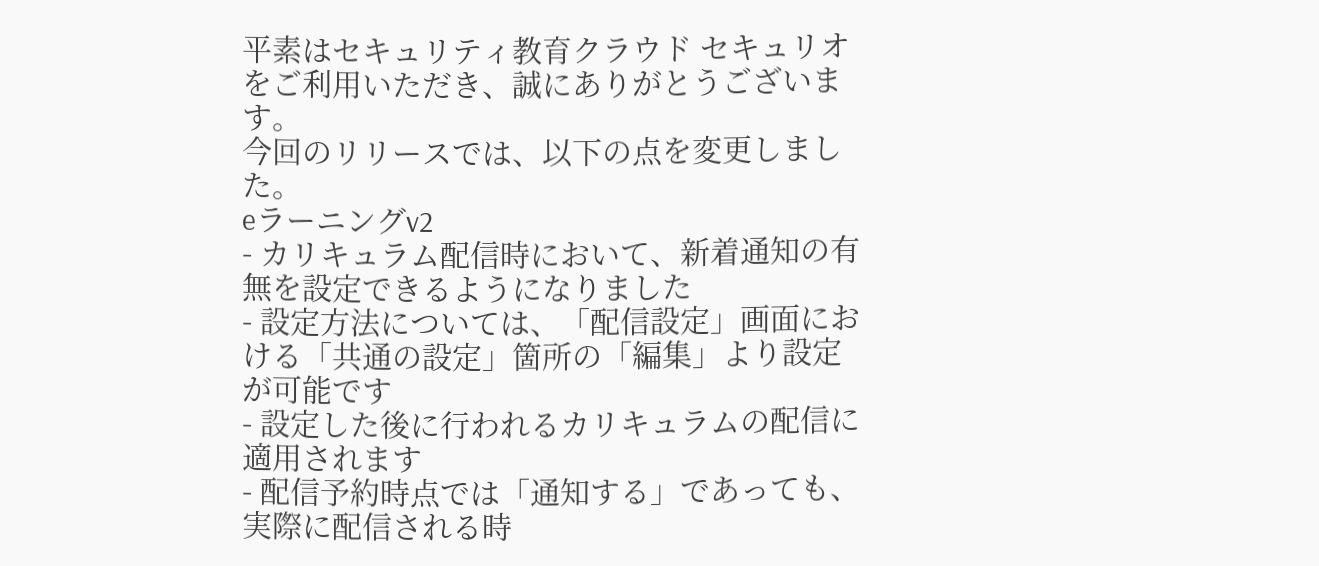平素はセキュリティ教育クラウド セキュリオ をご利用いただき、誠にありがとうございます。
今回のリリースでは、以下の点を変更しました。
eラーニングv2
- カリキュラム配信時において、新着通知の有無を設定できるようになりました
- 設定方法については、「配信設定」画面における「共通の設定」箇所の「編集」より設定が可能です
- 設定した後に行われるカリキュラムの配信に適用されます
- 配信予約時点では「通知する」であっても、実際に配信される時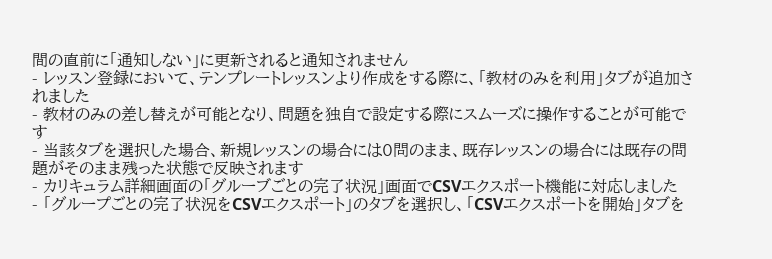間の直前に「通知しない」に更新されると通知されません
- レッスン登録において、テンプレートレッスンより作成をする際に、「教材のみを利用」タブが追加されました
- 教材のみの差し替えが可能となり、問題を独自で設定する際にスムーズに操作することが可能です
- 当該タブを選択した場合、新規レッスンの場合には0問のまま、既存レッスンの場合には既存の問題がそのまま残った状態で反映されます
- カリキュラム詳細画面の「グルーブごとの完了状況」画面でCSVエクスポート機能に対応しました
- 「グループごとの完了状況をCSVエクスポート」のタブを選択し、「CSVエクスポートを開始」タブを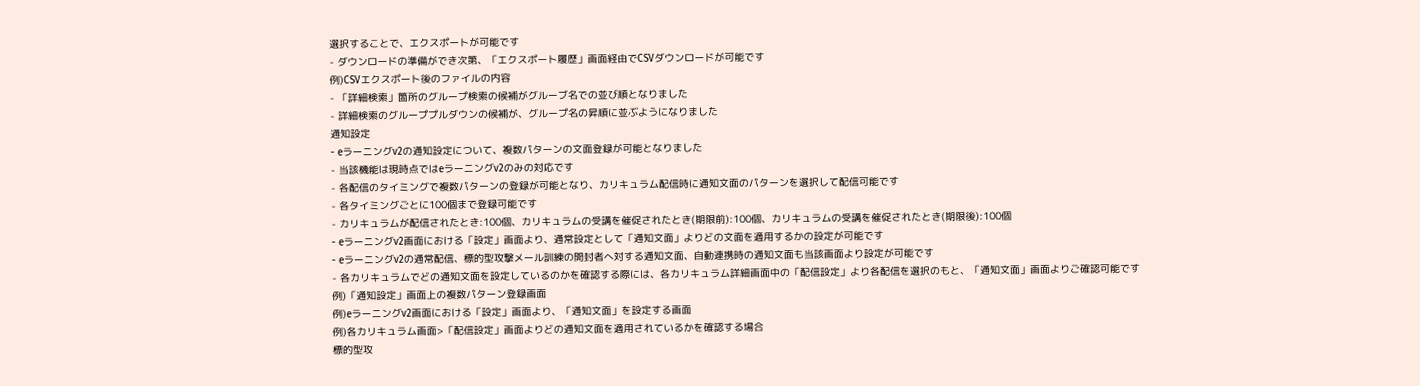選択することで、エクスポートが可能です
- ダウンロードの準備ができ次第、「エクスポート履歴」画面経由でCSVダウンロードが可能です
例)CSVエクスポート後のファイルの内容
- 「詳細検索」箇所のグループ検索の候補がグルーブ名での並び順となりました
- 詳細検索のグループプルダウンの候補が、グループ名の昇順に並ぶようになりました
通知設定
- eラーニングv2の通知設定について、複数パターンの文面登録が可能となりました
- 当該機能は現時点ではeラーニングv2のみの対応です
- 各配信のタイミングで複数パターンの登録が可能となり、カリキュラム配信時に通知文面のパターンを選択して配信可能です
- 各タイミングごとに100個まで登録可能です
- カリキュラムが配信されたとき:100個、カリキュラムの受講を催促されたとき(期限前):100個、カリキュラムの受講を催促されたとき(期限後):100個
- eラーニングv2画面における「設定」画面より、通常設定として「通知文面」よりどの文面を適用するかの設定が可能です
- eラーニングv2の通常配信、標的型攻撃メール訓練の開封者へ対する通知文面、自動連携時の通知文面も当該画面より設定が可能です
- 各カリキュラムでどの通知文面を設定しているのかを確認する際には、各カリキュラム詳細画面中の「配信設定」より各配信を選択のもと、「通知文面」画面よりご確認可能です
例)「通知設定」画面上の複数パターン登録画面
例)eラーニングv2画面における「設定」画面より、「通知文面」を設定する画面
例)各カリキュラム画面>「配信設定」画面よりどの通知文面を適用されているかを確認する場合
標的型攻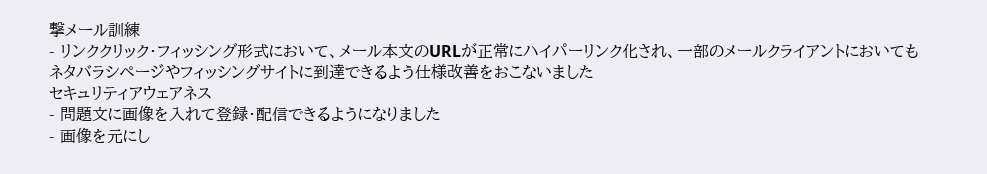撃メール訓練
- リンククリック・フィッシング形式において、メール本文のURLが正常にハイパーリンク化され、一部のメールクライアントにおいてもネタバラシページやフィッシングサイトに到達できるよう仕様改善をおこないました
セキュリティアウェアネス
- 問題文に画像を入れて登録・配信できるようになりました
- 画像を元にし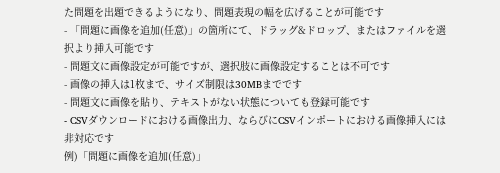た問題を出題できるようになり、問題表現の幅を広げることが可能です
- 「問題に画像を追加(任意)」の箇所にて、ドラッグ&ドロップ、またはファイルを選択より挿入可能です
- 問題文に画像設定が可能ですが、選択肢に画像設定することは不可です
- 画像の挿入は1枚まで、サイズ制限は30MBまでです
- 問題文に画像を貼り、テキストがない状態についても登録可能です
- CSVダウンロードにおける画像出力、ならびにCSVインポートにおける画像挿入には非対応です
例)「問題に画像を追加(任意)」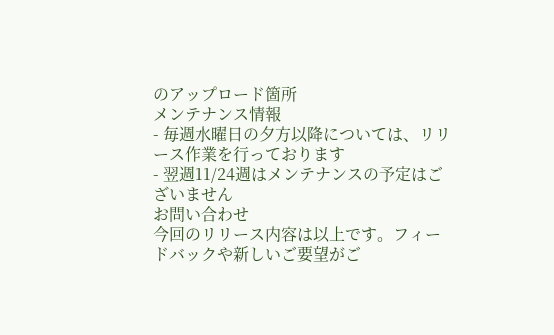のアップロード箇所
メンテナンス情報
- 毎週水曜日の夕方以降については、リリース作業を行っております
- 翌週11/24週はメンテナンスの予定はございません
お問い合わせ
今回のリリース内容は以上です。フィードバックや新しいご要望がご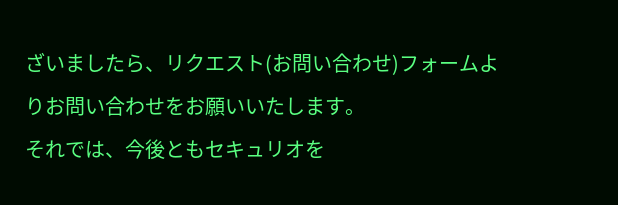ざいましたら、リクエスト(お問い合わせ)フォームよりお問い合わせをお願いいたします。
それでは、今後ともセキュリオを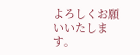よろしくお願いいたします。